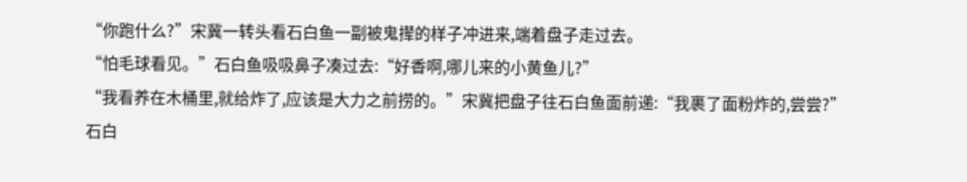“你跑什么?”宋冀一转头看石白鱼一副被鬼撵的样子冲进来,端着盘子走过去。
“怕毛球看见。”石白鱼吸吸鼻子凑过去:“好香啊,哪儿来的小黄鱼儿?”
“我看养在木桶里,就给炸了,应该是大力之前捞的。”宋冀把盘子往石白鱼面前递:“我裹了面粉炸的,尝尝?”
石白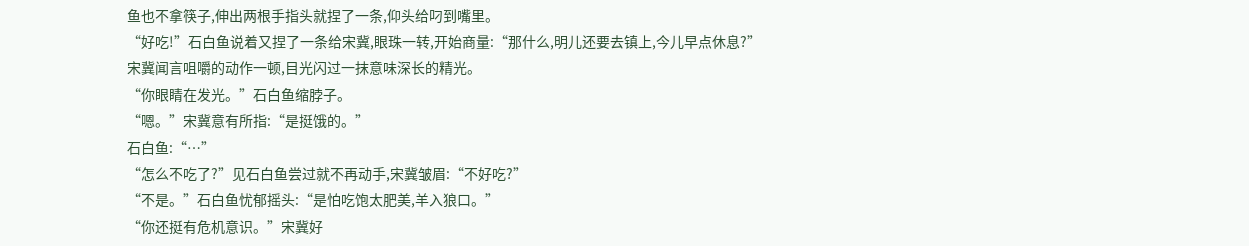鱼也不拿筷子,伸出两根手指头就捏了一条,仰头给叼到嘴里。
“好吃!”石白鱼说着又捏了一条给宋冀,眼珠一转,开始商量:“那什么,明儿还要去镇上,今儿早点休息?”
宋冀闻言咀嚼的动作一顿,目光闪过一抹意味深长的精光。
“你眼睛在发光。”石白鱼缩脖子。
“嗯。”宋冀意有所指:“是挺饿的。”
石白鱼:“…”
“怎么不吃了?”见石白鱼尝过就不再动手,宋冀皱眉:“不好吃?”
“不是。”石白鱼忧郁摇头:“是怕吃饱太肥美,羊入狼口。”
“你还挺有危机意识。”宋冀好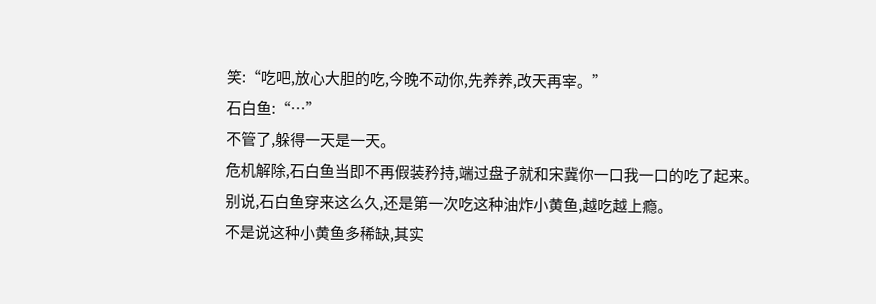笑:“吃吧,放心大胆的吃,今晚不动你,先养养,改天再宰。”
石白鱼:“…”
不管了,躲得一天是一天。
危机解除,石白鱼当即不再假装矜持,端过盘子就和宋冀你一口我一口的吃了起来。
别说,石白鱼穿来这么久,还是第一次吃这种油炸小黄鱼,越吃越上瘾。
不是说这种小黄鱼多稀缺,其实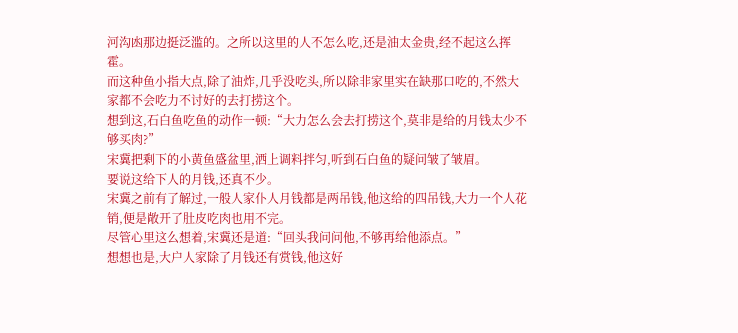河沟凼那边挺泛滥的。之所以这里的人不怎么吃,还是油太金贵,经不起这么挥霍。
而这种鱼小指大点,除了油炸,几乎没吃头,所以除非家里实在缺那口吃的,不然大家都不会吃力不讨好的去打捞这个。
想到这,石白鱼吃鱼的动作一顿:“大力怎么会去打捞这个,莫非是给的月钱太少不够买肉?”
宋冀把剩下的小黄鱼盛盆里,洒上调料拌匀,听到石白鱼的疑问皱了皱眉。
要说这给下人的月钱,还真不少。
宋冀之前有了解过,一般人家仆人月钱都是两吊钱,他这给的四吊钱,大力一个人花销,便是敞开了肚皮吃肉也用不完。
尽管心里这么想着,宋冀还是道:“回头我问问他,不够再给他添点。”
想想也是,大户人家除了月钱还有赏钱,他这好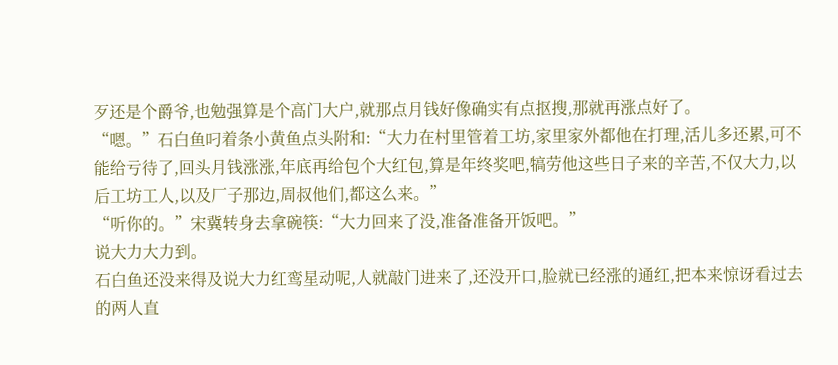歹还是个爵爷,也勉强算是个高门大户,就那点月钱好像确实有点抠搜,那就再涨点好了。
“嗯。”石白鱼叼着条小黄鱼点头附和:“大力在村里管着工坊,家里家外都他在打理,活儿多还累,可不能给亏待了,回头月钱涨涨,年底再给包个大红包,算是年终奖吧,犒劳他这些日子来的辛苦,不仅大力,以后工坊工人,以及厂子那边,周叔他们,都这么来。”
“听你的。”宋冀转身去拿碗筷:“大力回来了没,准备准备开饭吧。”
说大力大力到。
石白鱼还没来得及说大力红鸾星动呢,人就敲门进来了,还没开口,脸就已经涨的通红,把本来惊讶看过去的两人直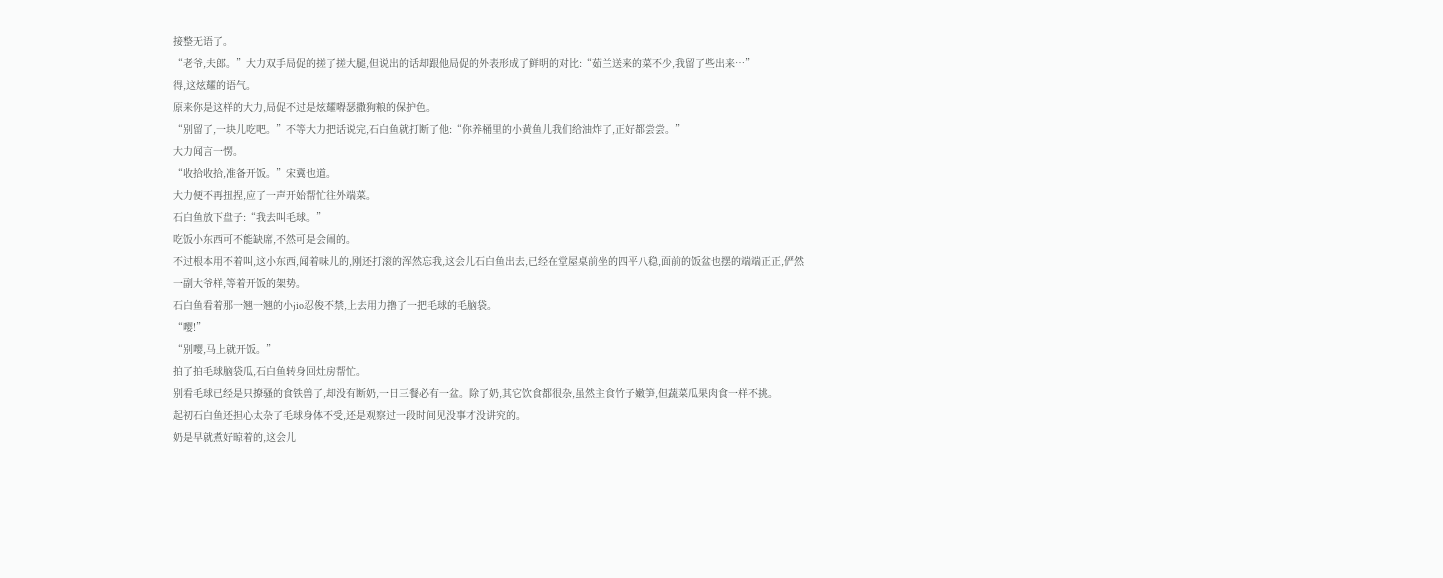接整无语了。
“老爷,夫郎。”大力双手局促的搓了搓大腿,但说出的话却跟他局促的外表形成了鲜明的对比:“茹兰送来的菜不少,我留了些出来…”
得,这炫耀的语气。
原来你是这样的大力,局促不过是炫耀嘚瑟撒狗粮的保护色。
“别留了,一块儿吃吧。”不等大力把话说完,石白鱼就打断了他:“你养桶里的小黄鱼儿我们给油炸了,正好都尝尝。”
大力闻言一愣。
“收拾收拾,准备开饭。”宋冀也道。
大力便不再扭捏,应了一声开始帮忙往外端菜。
石白鱼放下盘子:“我去叫毛球。”
吃饭小东西可不能缺席,不然可是会闹的。
不过根本用不着叫,这小东西,闻着味儿的,刚还打滚的浑然忘我,这会儿石白鱼出去,已经在堂屋桌前坐的四平八稳,面前的饭盆也摆的端端正正,俨然一副大爷样,等着开饭的架势。
石白鱼看着那一翘一翘的小jio忍俊不禁,上去用力撸了一把毛球的毛脑袋。
“嘤!”
“别嘤,马上就开饭。”
拍了拍毛球脑袋瓜,石白鱼转身回灶房帮忙。
别看毛球已经是只撩骚的食铁兽了,却没有断奶,一日三餐必有一盆。除了奶,其它饮食都很杂,虽然主食竹子嫩笋,但蔬菜瓜果肉食一样不挑。
起初石白鱼还担心太杂了毛球身体不受,还是观察过一段时间见没事才没讲究的。
奶是早就煮好晾着的,这会儿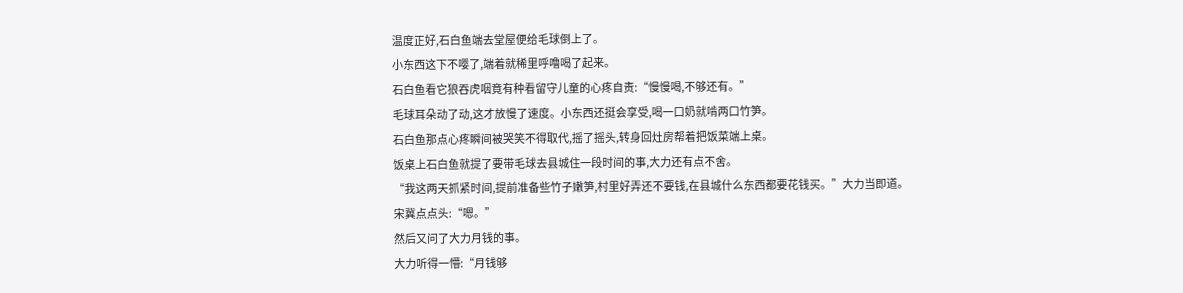温度正好,石白鱼端去堂屋便给毛球倒上了。
小东西这下不嘤了,端着就稀里呼噜喝了起来。
石白鱼看它狼吞虎咽竟有种看留守儿童的心疼自责:“慢慢喝,不够还有。”
毛球耳朵动了动,这才放慢了速度。小东西还挺会享受,喝一口奶就啃两口竹笋。
石白鱼那点心疼瞬间被哭笑不得取代,摇了摇头,转身回灶房帮着把饭菜端上桌。
饭桌上石白鱼就提了要带毛球去县城住一段时间的事,大力还有点不舍。
“我这两天抓紧时间,提前准备些竹子嫩笋,村里好弄还不要钱,在县城什么东西都要花钱买。”大力当即道。
宋冀点点头:“嗯。”
然后又问了大力月钱的事。
大力听得一懵:“月钱够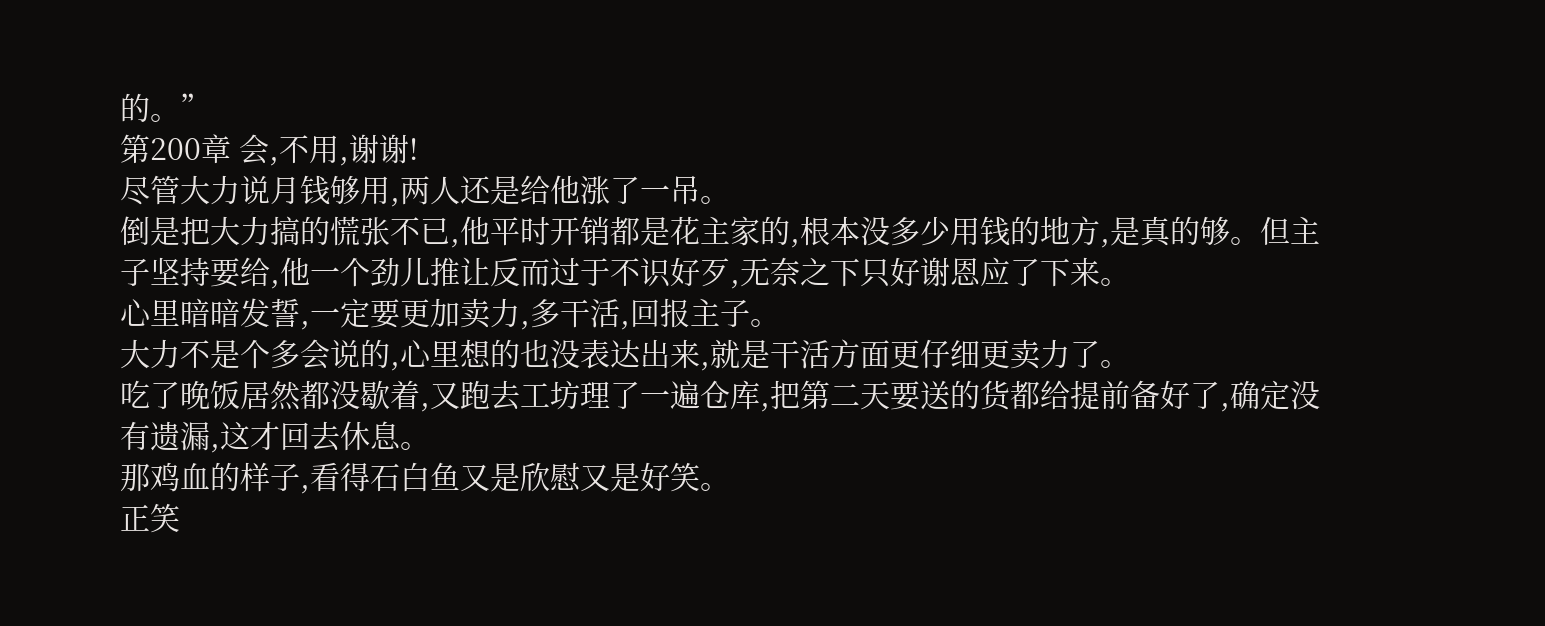的。”
第200章 会,不用,谢谢!
尽管大力说月钱够用,两人还是给他涨了一吊。
倒是把大力搞的慌张不已,他平时开销都是花主家的,根本没多少用钱的地方,是真的够。但主子坚持要给,他一个劲儿推让反而过于不识好歹,无奈之下只好谢恩应了下来。
心里暗暗发誓,一定要更加卖力,多干活,回报主子。
大力不是个多会说的,心里想的也没表达出来,就是干活方面更仔细更卖力了。
吃了晚饭居然都没歇着,又跑去工坊理了一遍仓库,把第二天要送的货都给提前备好了,确定没有遗漏,这才回去休息。
那鸡血的样子,看得石白鱼又是欣慰又是好笑。
正笑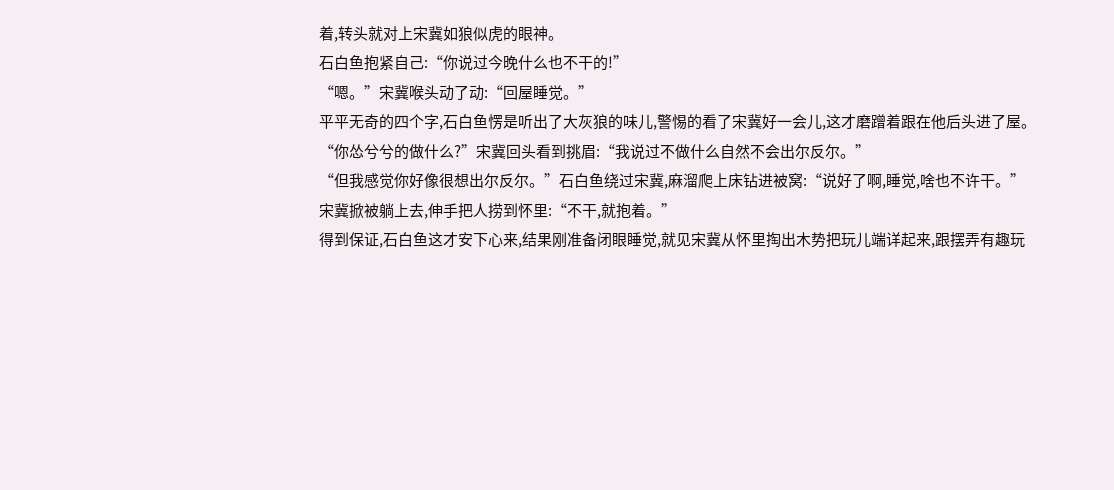着,转头就对上宋冀如狼似虎的眼神。
石白鱼抱紧自己:“你说过今晚什么也不干的!”
“嗯。”宋冀喉头动了动:“回屋睡觉。”
平平无奇的四个字,石白鱼愣是听出了大灰狼的味儿,警惕的看了宋冀好一会儿,这才磨蹭着跟在他后头进了屋。
“你怂兮兮的做什么?”宋冀回头看到挑眉:“我说过不做什么自然不会出尔反尔。”
“但我感觉你好像很想出尔反尔。”石白鱼绕过宋冀,麻溜爬上床钻进被窝:“说好了啊,睡觉,啥也不许干。”
宋冀掀被躺上去,伸手把人捞到怀里:“不干,就抱着。”
得到保证,石白鱼这才安下心来,结果刚准备闭眼睡觉,就见宋冀从怀里掏出木势把玩儿端详起来,跟摆弄有趣玩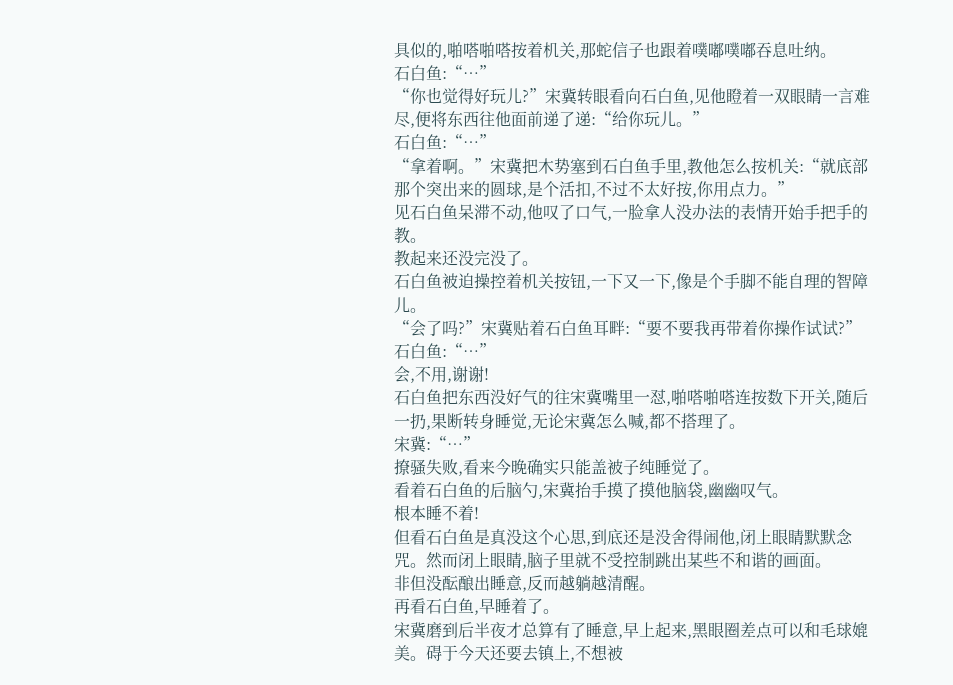具似的,啪嗒啪嗒按着机关,那蛇信子也跟着噗嘟噗嘟吞息吐纳。
石白鱼:“…”
“你也觉得好玩儿?”宋冀转眼看向石白鱼,见他瞪着一双眼睛一言难尽,便将东西往他面前递了递:“给你玩儿。”
石白鱼:“…”
“拿着啊。”宋冀把木势塞到石白鱼手里,教他怎么按机关:“就底部那个突出来的圆球,是个活扣,不过不太好按,你用点力。”
见石白鱼呆滞不动,他叹了口气,一脸拿人没办法的表情开始手把手的教。
教起来还没完没了。
石白鱼被迫操控着机关按钮,一下又一下,像是个手脚不能自理的智障儿。
“会了吗?”宋冀贴着石白鱼耳畔:“要不要我再带着你操作试试?”
石白鱼:“…”
会,不用,谢谢!
石白鱼把东西没好气的往宋冀嘴里一怼,啪嗒啪嗒连按数下开关,随后一扔,果断转身睡觉,无论宋冀怎么喊,都不搭理了。
宋冀:“…”
撩骚失败,看来今晚确实只能盖被子纯睡觉了。
看着石白鱼的后脑勺,宋冀抬手摸了摸他脑袋,幽幽叹气。
根本睡不着!
但看石白鱼是真没这个心思,到底还是没舍得闹他,闭上眼睛默默念咒。然而闭上眼睛,脑子里就不受控制跳出某些不和谐的画面。
非但没酝酿出睡意,反而越躺越清醒。
再看石白鱼,早睡着了。
宋冀磨到后半夜才总算有了睡意,早上起来,黑眼圈差点可以和毛球媲美。碍于今天还要去镇上,不想被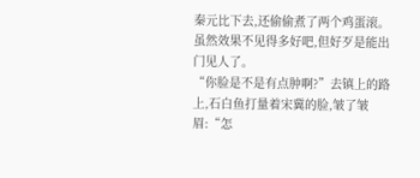秦元比下去,还偷偷煮了两个鸡蛋滚。
虽然效果不见得多好吧,但好歹是能出门见人了。
“你脸是不是有点肿啊?”去镇上的路上,石白鱼打量着宋冀的脸,皱了皱眉:“怎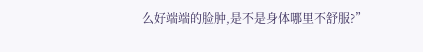么好端端的脸肿,是不是身体哪里不舒服?”